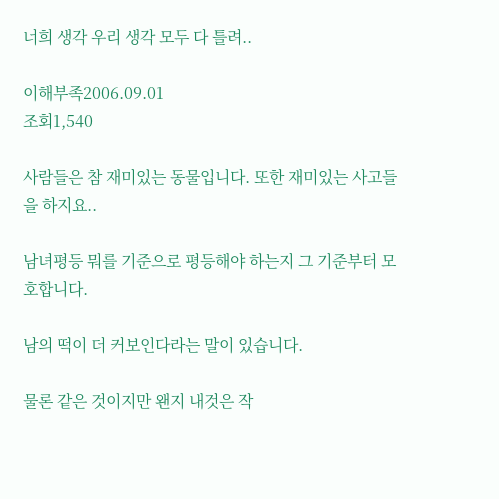너희 생각 우리 생각 모두 다 틀려..

이해부족2006.09.01
조회1,540

사람들은 참 재미있는 동물입니다. 또한 재미있는 사고들을 하지요..

남녀평등 뭐를 기준으로 평등해야 하는지 그 기준부터 모호합니다.

남의 떡이 더 커보인다라는 말이 있습니다.

물론 같은 것이지만 왠지 내것은 작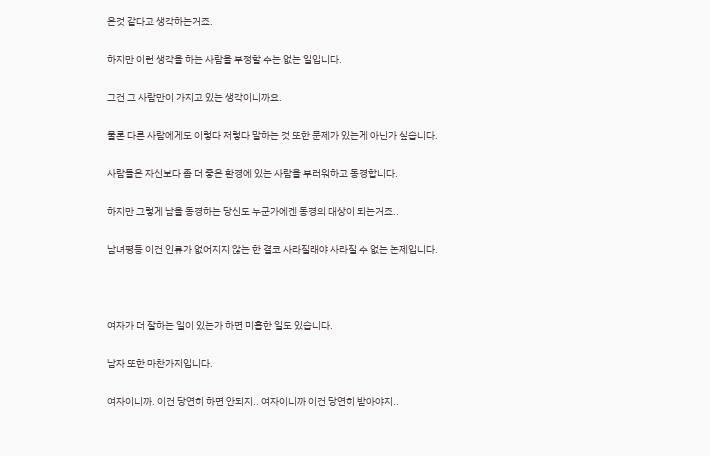은것 같다고 생각하는거죠.

하지만 이런 생각을 하는 사람을 부정할 수는 없는 일입니다.

그건 그 사람만이 가지고 있는 생각이니까요.

물론 다른 사람에게도 이렇다 저렇다 말하는 것 또한 문제가 있는게 아닌가 싶습니다.

사람들은 자신보다 좀 더 좋은 환경에 있는 사람을 부러워하고 동경합니다.

하지만 그렇게 남을 동경하는 당신도 누군가에겐 동경의 대상이 되는거죠..

남녀평등 이건 인류가 없어지지 않는 한 결코 사라질래야 사라질 수 없는 논제입니다.



여자가 더 잘하는 일이 있는가 하면 미흡한 일도 있습니다.

남자 또한 마찬가지입니다.

여자이니까. 이건 당연히 하면 안되지.. 여자이니까 이건 당연히 받아야지..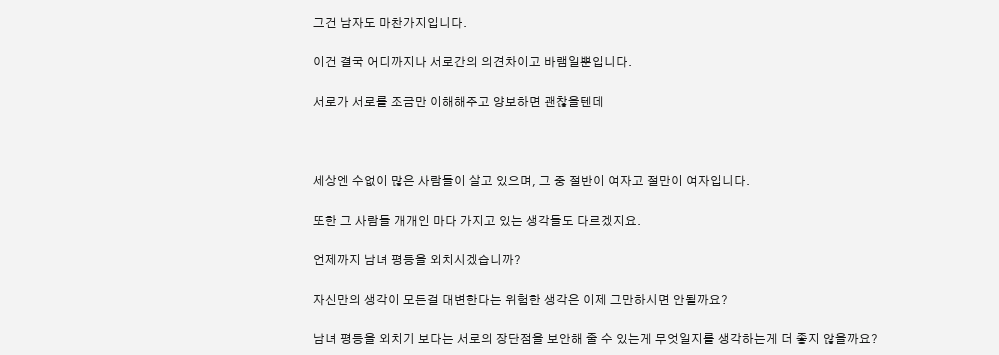그건 남자도 마찬가지입니다.

이건 결국 어디까지나 서로간의 의견차이고 바램일뿐입니다.

서로가 서로를 조금만 이해해주고 양보하면 괜찮을텐데



세상엔 수없이 많은 사람들이 살고 있으며, 그 중 절반이 여자고 절만이 여자입니다.

또한 그 사람들 개개인 마다 가지고 있는 생각들도 다르겠지요.

언제까지 남녀 평등을 외치시겠습니까?

자신만의 생각이 모든걸 대변한다는 위험한 생각은 이제 그만하시면 안될까요?

남녀 평등을 외치기 보다는 서로의 장단점을 보안해 줄 수 있는게 무엇일지를 생각하는게 더 좋지 않을까요?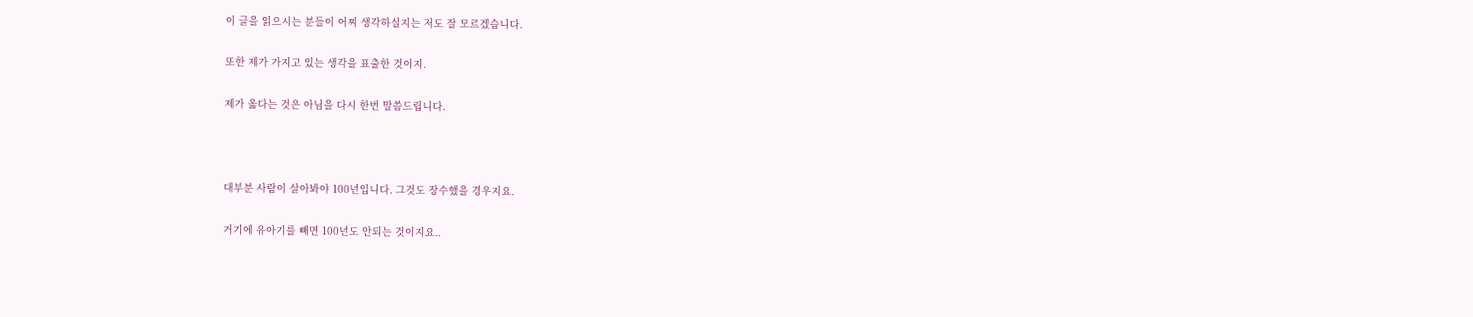이 글을 읽으시는 분들이 어찌 생각하실지는 저도 잘 모르겠습니다.

또한 제가 가지고 있는 생각을 표출한 것이지.

제가 옳다는 것은 아님을 다시 한번 말씀드립니다.



대부분 사람이 살아봐야 100년입니다. 그것도 장수했을 경우지요.

거기에 유아기를 빼면 100년도 안되는 것이지요..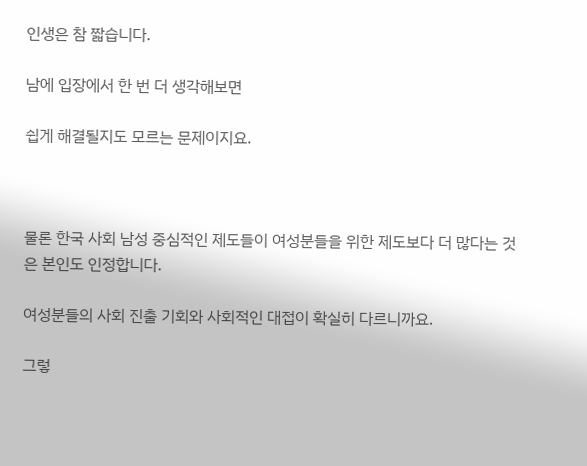인생은 참 짧습니다.

남에 입장에서 한 번 더 생각해보면

쉽게 해결될지도 모르는 문제이지요.



물론 한국 사회 남성 중심적인 제도들이 여성분들을 위한 제도보다 더 많다는 것은 본인도 인정합니다.

여성분들의 사회 진출 기회와 사회적인 대접이 확실히 다르니까요.

그렇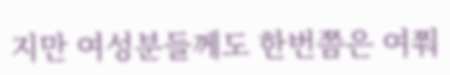지만 여성분들께도 한번쯤은 여쭤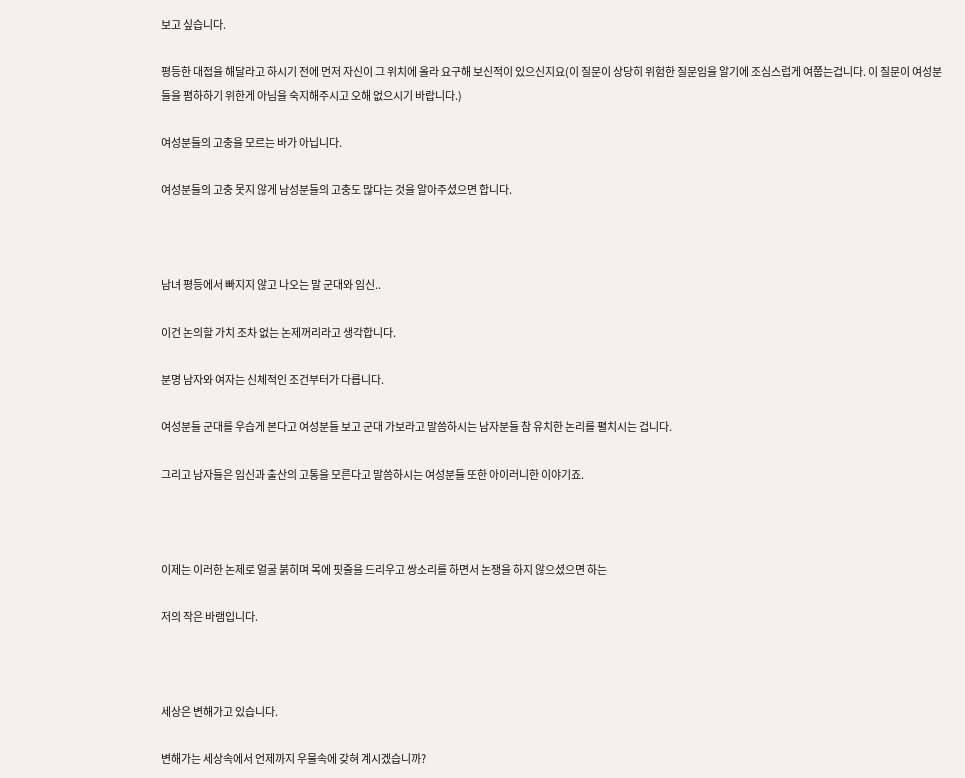보고 싶습니다.

평등한 대접을 해달라고 하시기 전에 먼저 자신이 그 위치에 올라 요구해 보신적이 있으신지요(이 질문이 상당히 위험한 질문임을 알기에 조심스럽게 여쭙는겁니다. 이 질문이 여성분들을 폄하하기 위한게 아님을 숙지해주시고 오해 없으시기 바랍니다.)

여성분들의 고충을 모르는 바가 아닙니다.

여성분들의 고충 못지 않게 남성분들의 고충도 많다는 것을 알아주셨으면 합니다.



남녀 평등에서 빠지지 않고 나오는 말 군대와 임신..

이건 논의할 가치 조차 없는 논제꺼리라고 생각합니다.

분명 남자와 여자는 신체적인 조건부터가 다릅니다.

여성분들 군대를 우습게 본다고 여성분들 보고 군대 가보라고 말씀하시는 남자분들 참 유치한 논리를 펼치시는 겁니다.

그리고 남자들은 임신과 출산의 고통을 모른다고 말씀하시는 여성분들 또한 아이러니한 이야기죠.



이제는 이러한 논제로 얼굴 붉히며 목에 핏줄을 드리우고 쌍소리를 하면서 논쟁을 하지 않으셨으면 하는

저의 작은 바램입니다.



세상은 변해가고 있습니다.

변해가는 세상속에서 언제까지 우물속에 갖혀 계시겠습니까?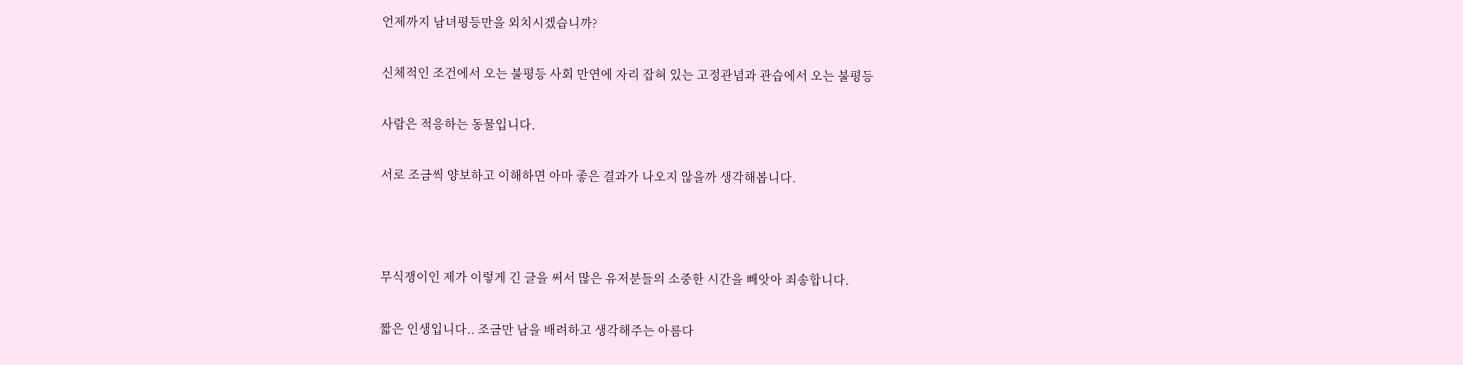언제까지 남녀평등만을 외치시겠습니까?

신체적인 조건에서 오는 불평등 사회 만연에 자리 잡혀 있는 고정관념과 관습에서 오는 불평등

사람은 적응하는 동물입니다.

서로 조금씩 양보하고 이해하면 아마 좋은 결과가 나오지 않을까 생각해봅니다.



무식쟁이인 제가 이렇게 긴 글을 써서 많은 유저분들의 소중한 시간을 빼앗아 죄송합니다.

짧은 인생입니다.. 조금만 남을 배려하고 생각해주는 아름다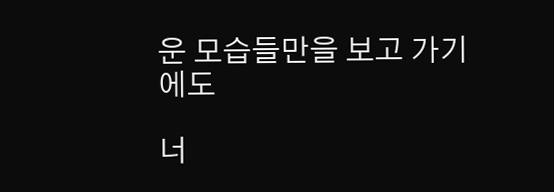운 모습들만을 보고 가기에도

너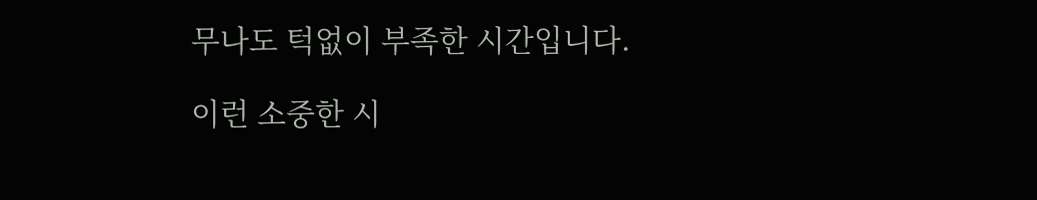무나도 턱없이 부족한 시간입니다.

이런 소중한 시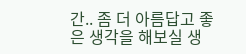간.. 좀 더 아름답고 좋은 생각을 해보실 생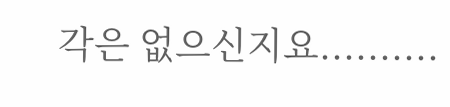각은 없으신지요..........